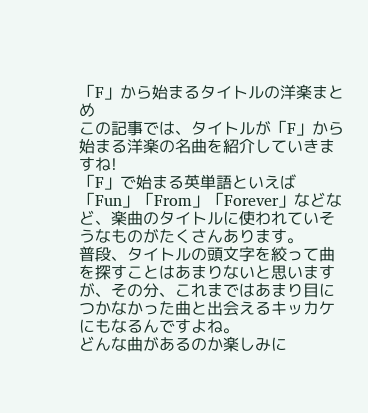「F」から始まるタイトルの洋楽まとめ
この記事では、タイトルが「F」から始まる洋楽の名曲を紹介していきますね!
「F」で始まる英単語といえば「Fun」「From」「Forever」などなど、楽曲のタイトルに使われていそうなものがたくさんあります。
普段、タイトルの頭文字を絞って曲を探すことはあまりないと思いますが、その分、これまではあまり目につかなかった曲と出会えるキッカケにもなるんですよね。
どんな曲があるのか楽しみに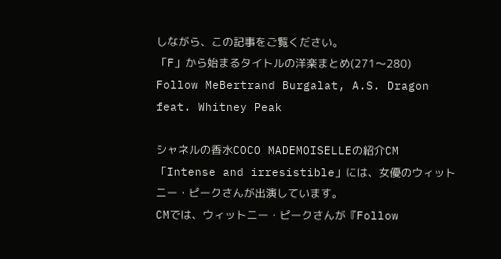しながら、この記事をご覧ください。
「F」から始まるタイトルの洋楽まとめ(271〜280)
Follow MeBertrand Burgalat, A.S. Dragon feat. Whitney Peak

シャネルの香水COCO MADEMOISELLEの紹介CM「Intense and irresistible」には、女優のウィットニー・ピークさんが出演しています。
CMでは、ウィットニー・ピークさんが『Follow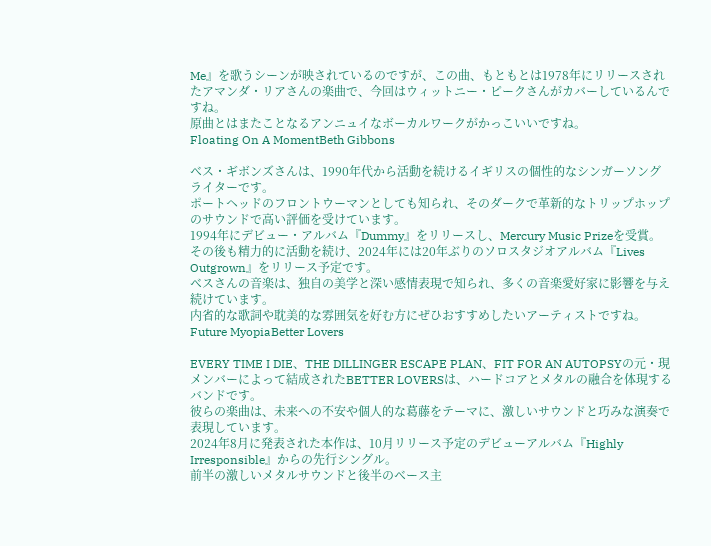Me』を歌うシーンが映されているのですが、この曲、もともとは1978年にリリースされたアマンダ・リアさんの楽曲で、今回はウィットニー・ピークさんがカバーしているんですね。
原曲とはまたことなるアンニュイなボーカルワークがかっこいいですね。
Floating On A MomentBeth Gibbons

ベス・ギボンズさんは、1990年代から活動を続けるイギリスの個性的なシンガーソングライターです。
ポートヘッドのフロントウーマンとしても知られ、そのダークで革新的なトリップホップのサウンドで高い評価を受けています。
1994年にデビュー・アルバム『Dummy』をリリースし、Mercury Music Prizeを受賞。
その後も精力的に活動を続け、2024年には20年ぶりのソロスタジオアルバム『Lives Outgrown』をリリース予定です。
ベスさんの音楽は、独自の美学と深い感情表現で知られ、多くの音楽愛好家に影響を与え続けています。
内省的な歌詞や耽美的な雰囲気を好む方にぜひおすすめしたいアーティストですね。
Future MyopiaBetter Lovers

EVERY TIME I DIE、THE DILLINGER ESCAPE PLAN、FIT FOR AN AUTOPSYの元・現メンバーによって結成されたBETTER LOVERSは、ハードコアとメタルの融合を体現するバンドです。
彼らの楽曲は、未来への不安や個人的な葛藤をテーマに、激しいサウンドと巧みな演奏で表現しています。
2024年8月に発表された本作は、10月リリース予定のデビューアルバム『Highly Irresponsible』からの先行シングル。
前半の激しいメタルサウンドと後半のベース主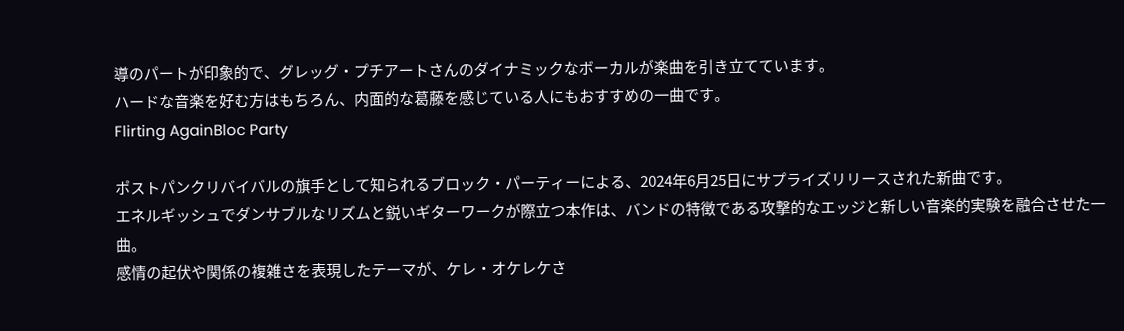導のパートが印象的で、グレッグ・プチアートさんのダイナミックなボーカルが楽曲を引き立てています。
ハードな音楽を好む方はもちろん、内面的な葛藤を感じている人にもおすすめの一曲です。
Flirting AgainBloc Party

ポストパンクリバイバルの旗手として知られるブロック・パーティーによる、2024年6月25日にサプライズリリースされた新曲です。
エネルギッシュでダンサブルなリズムと鋭いギターワークが際立つ本作は、バンドの特徴である攻撃的なエッジと新しい音楽的実験を融合させた一曲。
感情の起伏や関係の複雑さを表現したテーマが、ケレ・オケレケさ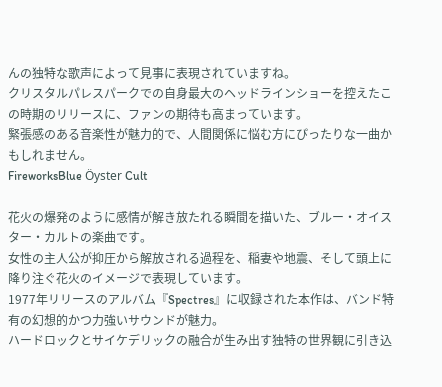んの独特な歌声によって見事に表現されていますね。
クリスタルパレスパークでの自身最大のヘッドラインショーを控えたこの時期のリリースに、ファンの期待も高まっています。
緊張感のある音楽性が魅力的で、人間関係に悩む方にぴったりな一曲かもしれません。
FireworksBlue Öyster Cult

花火の爆発のように感情が解き放たれる瞬間を描いた、ブルー・オイスター・カルトの楽曲です。
女性の主人公が抑圧から解放される過程を、稲妻や地震、そして頭上に降り注ぐ花火のイメージで表現しています。
1977年リリースのアルバム『Spectres』に収録された本作は、バンド特有の幻想的かつ力強いサウンドが魅力。
ハードロックとサイケデリックの融合が生み出す独特の世界観に引き込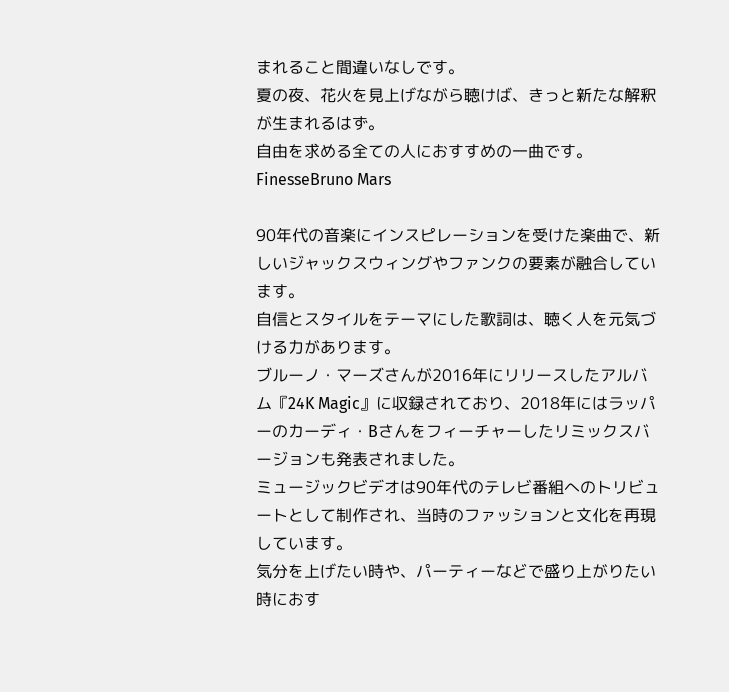まれること間違いなしです。
夏の夜、花火を見上げながら聴けば、きっと新たな解釈が生まれるはず。
自由を求める全ての人におすすめの一曲です。
FinesseBruno Mars

90年代の音楽にインスピレーションを受けた楽曲で、新しいジャックスウィングやファンクの要素が融合しています。
自信とスタイルをテーマにした歌詞は、聴く人を元気づける力があります。
ブルーノ・マーズさんが2016年にリリースしたアルバム『24K Magic』に収録されており、2018年にはラッパーのカーディ・Bさんをフィーチャーしたリミックスバージョンも発表されました。
ミュージックビデオは90年代のテレビ番組へのトリビュートとして制作され、当時のファッションと文化を再現しています。
気分を上げたい時や、パーティーなどで盛り上がりたい時におす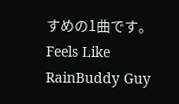すめの1曲です。
Feels Like RainBuddy Guy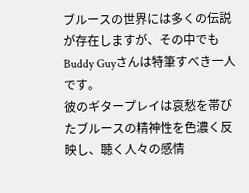ブルースの世界には多くの伝説が存在しますが、その中でもBuddy Guyさんは特筆すべき一人です。
彼のギタープレイは哀愁を帯びたブルースの精神性を色濃く反映し、聴く人々の感情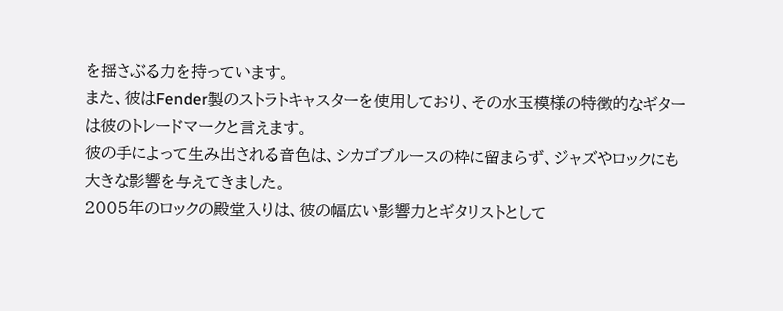を揺さぶる力を持っています。
また、彼はFender製のストラトキャスターを使用しており、その水玉模様の特徴的なギターは彼のトレードマークと言えます。
彼の手によって生み出される音色は、シカゴブルースの枠に留まらず、ジャズやロックにも大きな影響を与えてきました。
2005年のロックの殿堂入りは、彼の幅広い影響力とギタリストとして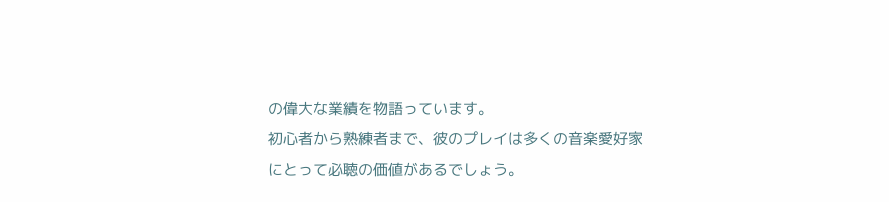の偉大な業績を物語っています。
初心者から熟練者まで、彼のプレイは多くの音楽愛好家にとって必聴の価値があるでしょう。